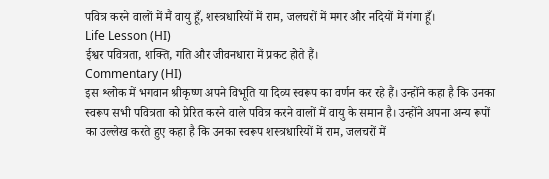पवित्र करने वालों में मैं वायु हूँ, शस्त्रधारियों में राम, जलचरों में मगर और नदियों में गंगा हूँ।
Life Lesson (HI)
ईश्वर पवित्रता, शक्ति, गति और जीवनधारा में प्रकट होते हैं।
Commentary (HI)
इस श्लोक में भगवान श्रीकृष्ण अपने विभूति या दिव्य स्वरूप का वर्णन कर रहे हैं। उन्होंने कहा है कि उनका स्वरूप सभी पवित्रता को प्रेरित करने वाले पवित्र करने वालों में वायु के समान है। उन्होंने अपना अन्य रूपों का उल्लेख करते हुए कहा है कि उनका स्वरूप शस्त्रधारियों में राम, जलचरों में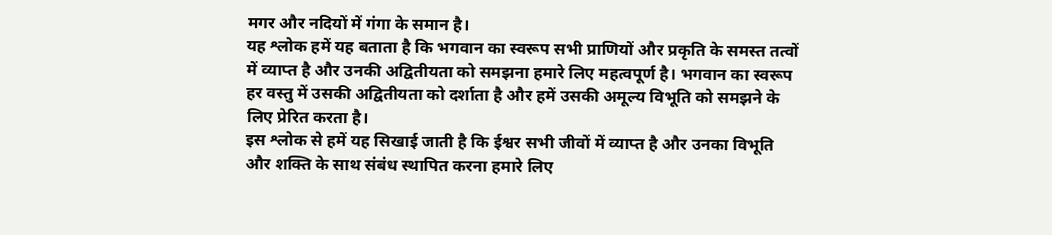मगर और नदियों में गंगा के समान है।
यह श्लोक हमें यह बताता है कि भगवान का स्वरूप सभी प्राणियों और प्रकृति के समस्त तत्वों में व्याप्त है और उनकी अद्वितीयता को समझना हमारे लिए महत्वपूर्ण है। भगवान का स्वरूप हर वस्तु में उसकी अद्वितीयता को दर्शाता है और हमें उसकी अमूल्य विभूति को समझने के लिए प्रेरित करता है।
इस श्लोक से हमें यह सिखाई जाती है कि ईश्वर सभी जीवों में व्याप्त है और उनका विभूति और शक्ति के साथ संबंध स्थापित करना हमारे लिए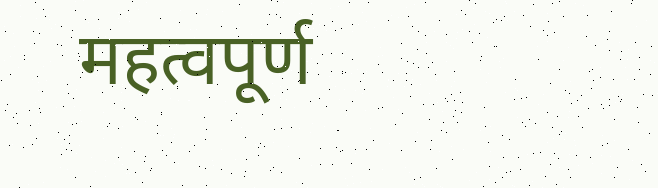महत्वपूर्ण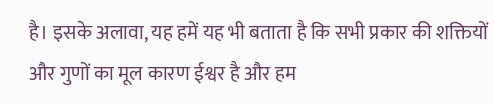है। इसके अलावा, यह हमें यह भी बताता है कि सभी प्रकार की शक्तियों और गुणों का मूल कारण ईश्वर है और हम